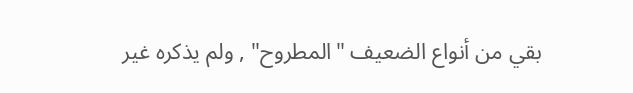بقي من أنواع الضعيف "المطروح" , ولم يذكره غير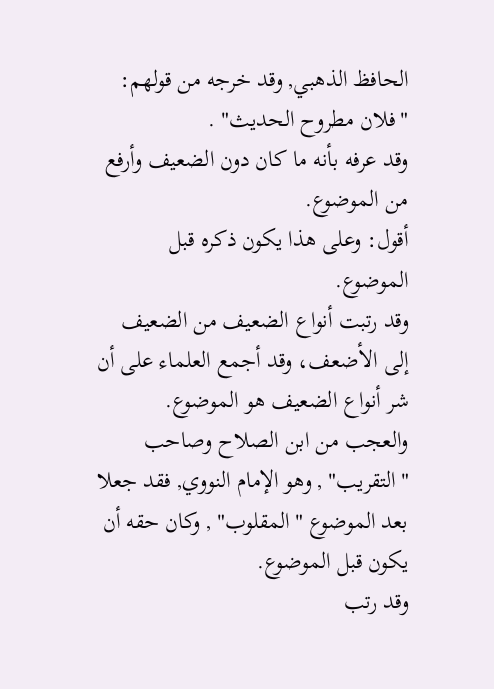الحافظ الذهبي, وقد خرجه من قولهم: "فلان مطروح الحديث" .
وقد عرفه بأنه ما كان دون الضعيف وأرفع من الموضوع.
أقول: وعلى هذا يكون ذكره قبل الموضوع.
وقد رتبت أنواع الضعيف من الضعيف إلى الأضعف، وقد أجمع العلماء على أن شر أنواع الضعيف هو الموضوع.
والعجب من ابن الصلاح وصاحب "التقريب" , وهو الإمام النووي, فقد جعلا بعد الموضوع "المقلوب" , وكان حقه أن يكون قبل الموضوع.
وقد رتب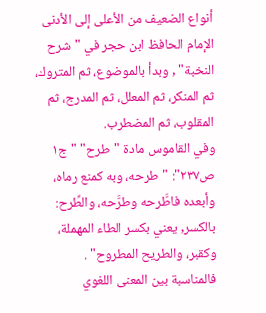أنواع الضعيف من الأعلى إلى الأدنى الإمام الحافظ ابن حجر في "شرح النخبة" , وبدأ بالموضوع، ثم المتروك، ثم المنكر، ثم المعلل، ثم المدرج، ثم المقلوب، ثم المضطرب.
وفي القاموس مادة "طرح" "ج١ ص٢٣٧": "طرحه، وبه كمنع رماه، وأبعده فاطَّرحه وطرَّحه، والطِّرح: بالكسر, يعني بكسر الطاء المهملة، وكقبر، والطريح المطروح" .
فالمناسبة بين المعنى اللغوي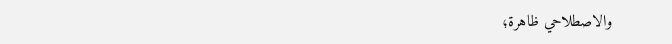والاصطلاحي ظاهرة؛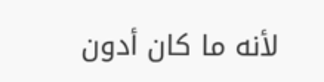لأنه ما كان أدون